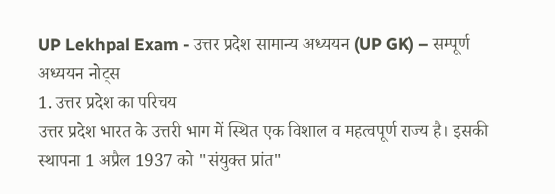UP Lekhpal Exam - उत्तर प्रदेश सामान्य अध्ययन (UP GK) – सम्पूर्ण अध्ययन नोट्स
1. उत्तर प्रदेश का परिचय
उत्तर प्रदेश भारत के उत्तरी भाग में स्थित एक विशाल व महत्वपूर्ण राज्य है। इसकी स्थापना 1 अप्रैल 1937 को "संयुक्त प्रांत"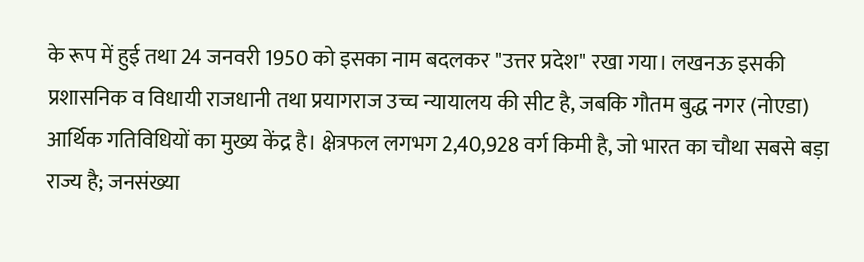के रूप में हुई तथा 24 जनवरी 1950 को इसका नाम बदलकर "उत्तर प्रदेश" रखा गया। लखनऊ इसकी प्रशासनिक व विधायी राजधानी तथा प्रयागराज उच्च न्यायालय की सीट है, जबकि गौतम बुद्ध नगर (नोएडा) आर्थिक गतिविधियों का मुख्य केंद्र है। क्षेत्रफल लगभग 2,40,928 वर्ग किमी है, जो भारत का चौथा सबसे बड़ा राज्य है; जनसंख्या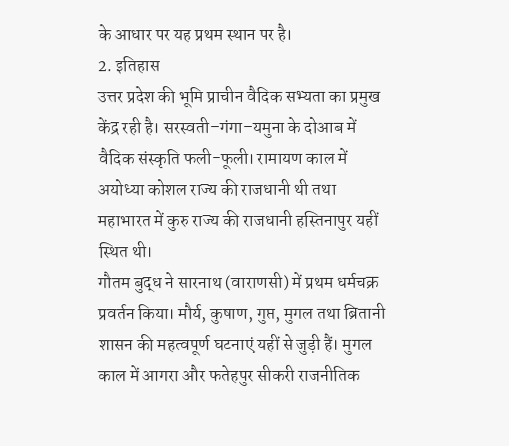के आधार पर यह प्रथम स्थान पर है।
2. इतिहास
उत्तर प्रदेश की भूमि प्राचीन वैदिक सभ्यता का प्रमुख केंद्र रही है। सरस्वती–गंगा–यमुना के दोआब में वैदिक संस्कृति फली-फूली। रामायण काल में अयोध्या कोशल राज्य की राजधानी थी तथा महाभारत में कुरु राज्य की राजधानी हस्तिनापुर यहीं स्थित थी।
गौतम बुद्ध ने सारनाथ (वाराणसी) में प्रथम धर्मचक्र प्रवर्तन किया। मौर्य, कुषाण, गुप्त, मुगल तथा ब्रितानी शासन की महत्वपूर्ण घटनाएं यहीं से जुड़ी हैं। मुगल काल में आगरा और फतेहपुर सीकरी राजनीतिक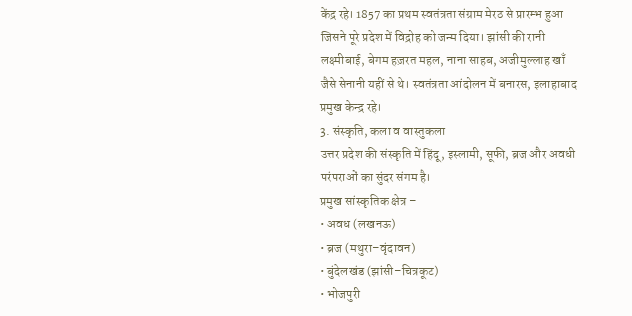केंद्र रहे। 1857 का प्रथम स्वतंत्रता संग्राम मेरठ से प्रारम्भ हुआ जिसने पूरे प्रदेश में विद्रोह को जन्म दिया। झांसी की रानी लक्ष्मीबाई, बेगम हज़रत महल, नाना साहब, अजीमुल्लाह खाँ जैसे सेनानी यहीं से थे। स्वतंत्रता आंदोलन में बनारस, इलाहाबाद प्रमुख केन्द्र रहे।
3. संस्कृति, कला व वास्तुकला
उत्तर प्रदेश की संस्कृति में हिंदू, इस्लामी, सूफी, ब्रज और अवधी परंपराओं का सुंदर संगम है।
प्रमुख सांस्कृतिक क्षेत्र –
• अवध (लखनऊ)
• ब्रज (मथुरा–वृंदावन)
• बुंदेलखंड (झांसी–चित्रकूट)
• भोजपुरी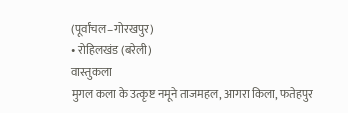(पूर्वांचल–गोरखपुर)
• रोहिलखंड (बरेली)
वास्तुकला
मुगल कला के उत्कृष्ट नमूने ताजमहल, आगरा किला, फतेहपुर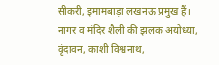सीकरी, इमामबाड़ा लखनऊ प्रमुख हैं। नागर व मंदिर शैली की झलक अयोध्या, वृंदावन, काशी विश्वनाथ,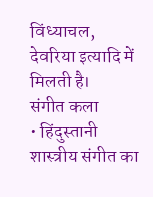विंध्याचल, देवरिया इत्यादि में मिलती है।
संगीत कला
• हिंदुस्तानी शास्त्रीय संगीत का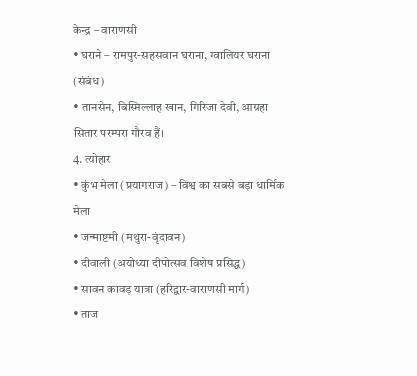केन्द्र – वाराणसी
• घराने – रामपुर-सहसवान घराना, ग्वालियर घराना (संबंध)
• तानसेन, बिस्मिल्लाह खान, गिरिजा देवी, आग्रहा सितार परम्परा गौरव हैं।
4. त्योहार
• कुंभ मेला (प्रयागराज) – विश्व का सबसे बड़ा धार्मिक मेला
• जन्माष्टमी (मथुरा-वृंदावन)
• दीवाली (अयोध्या दीपोत्सव विशेष प्रसिद्ध)
• सावन कावड़ यात्रा (हरिद्वार-वाराणसी मार्ग)
• ताज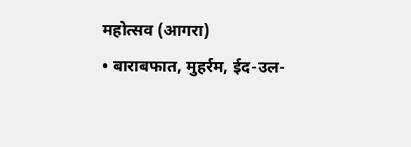महोत्सव (आगरा)
• बाराबफात, मुहर्रम, ईद-उल-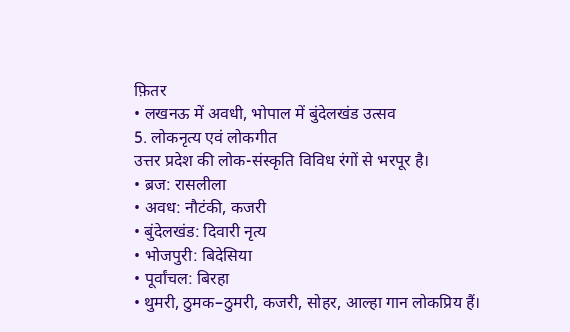फ़ितर
• लखनऊ में अवधी, भोपाल में बुंदेलखंड उत्सव
5. लोकनृत्य एवं लोकगीत
उत्तर प्रदेश की लोक-संस्कृति विविध रंगों से भरपूर है।
• ब्रज: रासलीला
• अवध: नौटंकी, कजरी
• बुंदेलखंड: दिवारी नृत्य
• भोजपुरी: बिदेसिया
• पूर्वांचल: बिरहा
• थुमरी, ठुमक–ठुमरी, कजरी, सोहर, आल्हा गान लोकप्रिय हैं।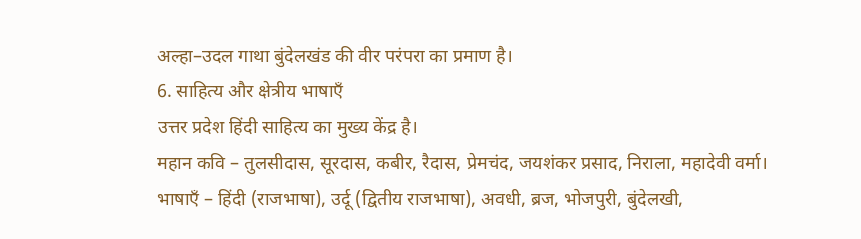अल्हा–उदल गाथा बुंदेलखंड की वीर परंपरा का प्रमाण है।
6. साहित्य और क्षेत्रीय भाषाएँ
उत्तर प्रदेश हिंदी साहित्य का मुख्य केंद्र है।
महान कवि – तुलसीदास, सूरदास, कबीर, रैदास, प्रेमचंद, जयशंकर प्रसाद, निराला, महादेवी वर्मा।
भाषाएँ – हिंदी (राजभाषा), उर्दू (द्वितीय राजभाषा), अवधी, ब्रज, भोजपुरी, बुंदेलखी,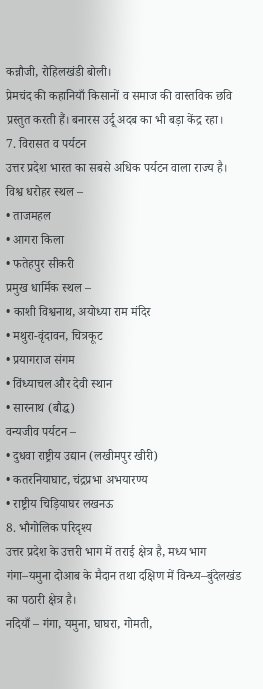कन्नौजी, रोहिलखंडी बोली।
प्रेमचंद की कहानियाँ किसानों व समाज की वास्तविक छवि प्रस्तुत करती हैं। बनारस उर्दू अदब का भी बड़ा केंद्र रहा।
7. विरासत व पर्यटन
उत्तर प्रदेश भारत का सबसे अधिक पर्यटन वाला राज्य है।
विश्व धरोहर स्थल –
• ताजमहल
• आगरा किला
• फतेहपुर सीकरी
प्रमुख धार्मिक स्थल –
• काशी विश्वनाथ, अयोध्या राम मंदिर
• मथुरा-वृंदावन, चित्रकूट
• प्रयागराज संगम
• विंध्याचल और देवी स्थान
• सारनाथ (बौद्ध)
वन्यजीव पर्यटन –
• दुधवा राष्ट्रीय उद्यान (लखीमपुर खीरी)
• कतरनियाघाट, चंद्रप्रभा अभयारण्य
• राष्ट्रीय चिड़ियाघर लखनऊ
8. भौगोलिक परिदृश्य
उत्तर प्रदेश के उत्तरी भाग में तराई क्षेत्र है, मध्य भाग गंगा–यमुना दोआब के मैदान तथा दक्षिण में विन्ध्य–बुंदेलखंड का पठारी क्षेत्र है।
नदियाँ – गंगा, यमुना, घाघरा, गोमती,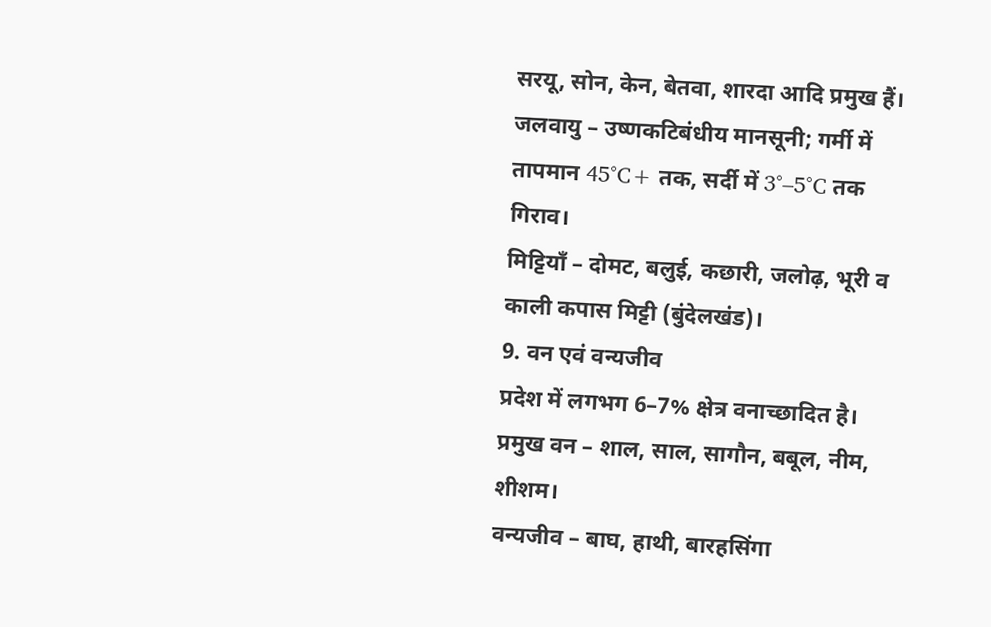सरयू, सोन, केन, बेतवा, शारदा आदि प्रमुख हैं।
जलवायु – उष्णकटिबंधीय मानसूनी; गर्मी में तापमान 45°C+ तक, सर्दी में 3°–5°C तक गिराव।
मिट्टियाँ – दोमट, बलुई, कछारी, जलोढ़, भूरी व काली कपास मिट्टी (बुंदेलखंड)।
9. वन एवं वन्यजीव
प्रदेश में लगभग 6–7% क्षेत्र वनाच्छादित है।
प्रमुख वन – शाल, साल, सागौन, बबूल, नीम, शीशम।
वन्यजीव – बाघ, हाथी, बारहसिंगा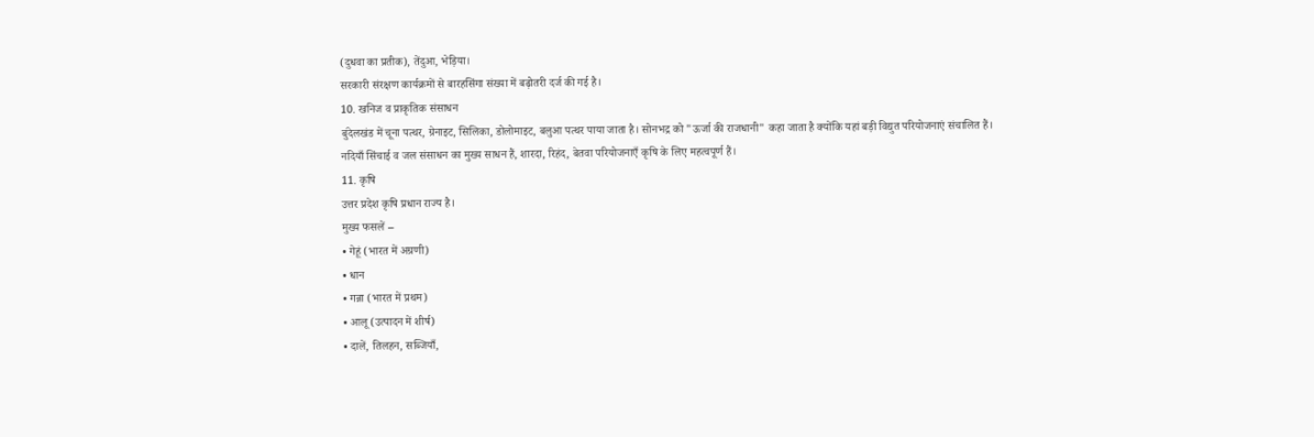(दुधवा का प्रतीक), तेंदुआ, भेड़िया।
सरकारी संरक्षण कार्यक्रमों से बारहसिंगा संख्या में बढ़ोतरी दर्ज की गई है।
10. खनिज व प्राकृतिक संसाधन
बुंदेलखंड में चूना पत्थर, ग्रेनाइट, सिलिका, डोलोमाइट, बलुआ पत्थर पाया जाता है। सोनभद्र को "ऊर्जा की राजधानी" कहा जाता है क्योंकि यहां बड़ी विद्युत परियोजनाएं संचालित हैं।
नदियाँ सिंचाई व जल संसाधन का मुख्य साधन हैं, शारदा, रिहंद, बेतवा परियोजनाएँ कृषि के लिए महत्वपूर्ण हैं।
11. कृषि
उत्तर प्रदेश कृषि प्रधान राज्य है।
मुख्य फसलें –
• गेहूं (भारत में अग्रणी)
• धान
• गन्ना (भारत में प्रथम)
• आलू (उत्पादन में शीर्ष)
• दालें, तिलहन, सब्जियाँ,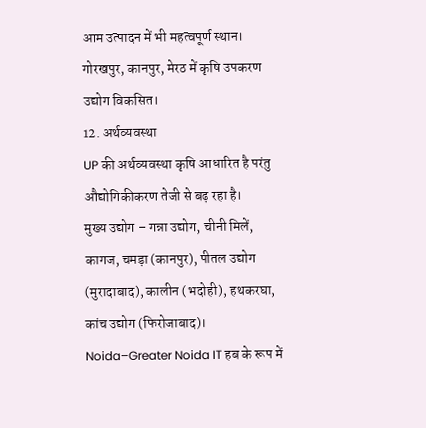आम उत्पादन में भी महत्वपूर्ण स्थान।
गोरखपुर, कानपुर, मेरठ में कृषि उपकरण उद्योग विकसित।
12. अर्थव्यवस्था
UP की अर्थव्यवस्था कृषि आधारित है परंतु औद्योगिकीकरण तेजी से बढ़ रहा है।
मुख्य उद्योग – गन्ना उद्योग, चीनी मिलें, कागज, चमड़ा (कानपुर), पीतल उद्योग (मुरादाबाद), कालीन (भदोही), हथकरघा, कांच उद्योग (फिरोजाबाद)।
Noida–Greater Noida IT हब के रूप में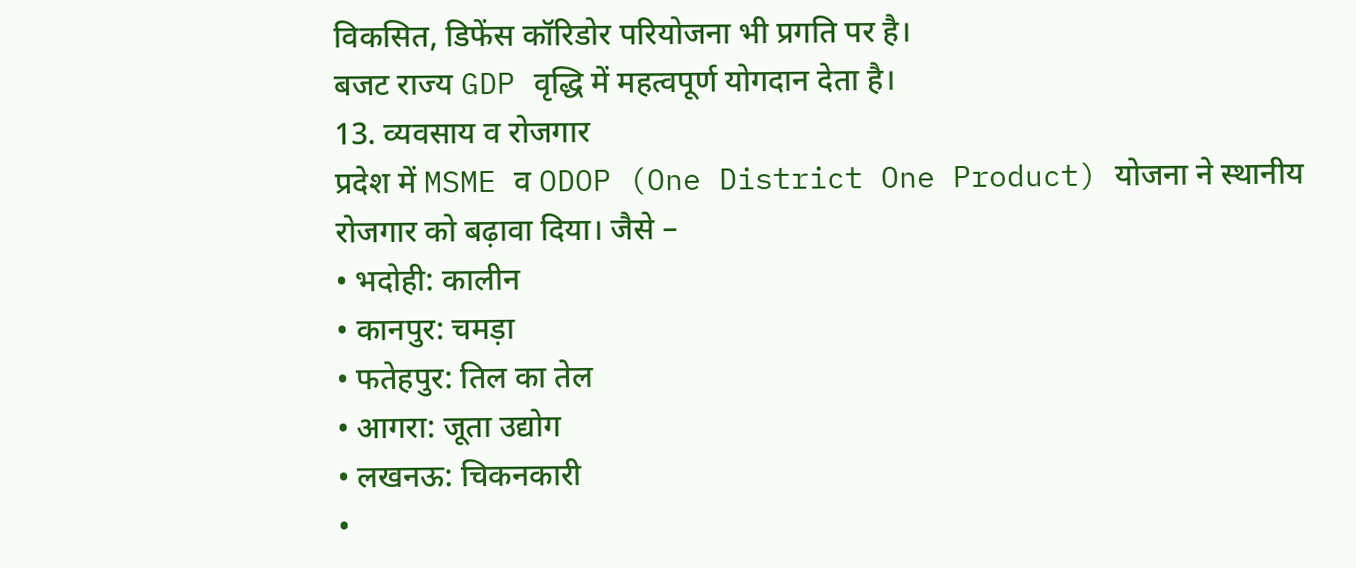विकसित, डिफेंस कॉरिडोर परियोजना भी प्रगति पर है।
बजट राज्य GDP वृद्धि में महत्वपूर्ण योगदान देता है।
13. व्यवसाय व रोजगार
प्रदेश में MSME व ODOP (One District One Product) योजना ने स्थानीय रोजगार को बढ़ावा दिया। जैसे –
• भदोही: कालीन
• कानपुर: चमड़ा
• फतेहपुर: तिल का तेल
• आगरा: जूता उद्योग
• लखनऊ: चिकनकारी
•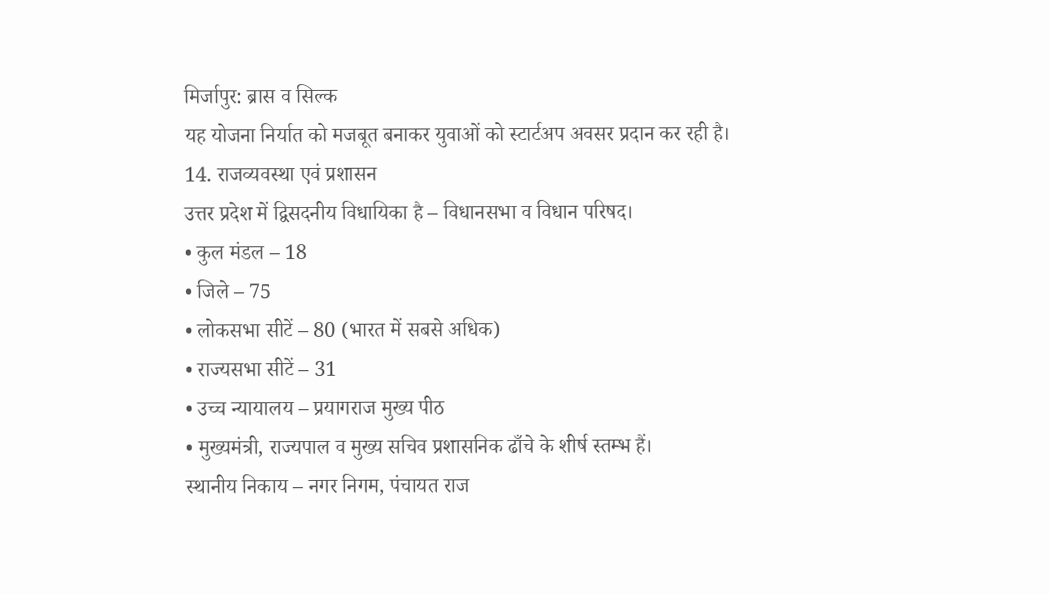मिर्जापुर: ब्रास व सिल्क
यह योजना निर्यात को मजबूत बनाकर युवाओं को स्टार्टअप अवसर प्रदान कर रही है।
14. राजव्यवस्था एवं प्रशासन
उत्तर प्रदेश में द्विसदनीय विधायिका है – विधानसभा व विधान परिषद।
• कुल मंडल – 18
• जिले – 75
• लोकसभा सीटें – 80 (भारत में सबसे अधिक)
• राज्यसभा सीटें – 31
• उच्च न्यायालय – प्रयागराज मुख्य पीठ
• मुख्यमंत्री, राज्यपाल व मुख्य सचिव प्रशासनिक ढाँचे के शीर्ष स्तम्भ हैं।
स्थानीय निकाय – नगर निगम, पंचायत राज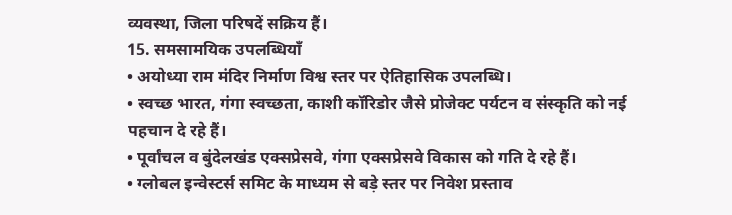व्यवस्था, जिला परिषदें सक्रिय हैं।
15. समसामयिक उपलब्धियाँ
• अयोध्या राम मंदिर निर्माण विश्व स्तर पर ऐतिहासिक उपलब्धि।
• स्वच्छ भारत, गंगा स्वच्छता, काशी कॉरिडोर जैसे प्रोजेक्ट पर्यटन व संस्कृति को नई पहचान दे रहे हैं।
• पूर्वांचल व बुंदेलखंड एक्सप्रेसवे, गंगा एक्सप्रेसवे विकास को गति दे रहे हैं।
• ग्लोबल इन्वेस्टर्स समिट के माध्यम से बड़े स्तर पर निवेश प्रस्ताव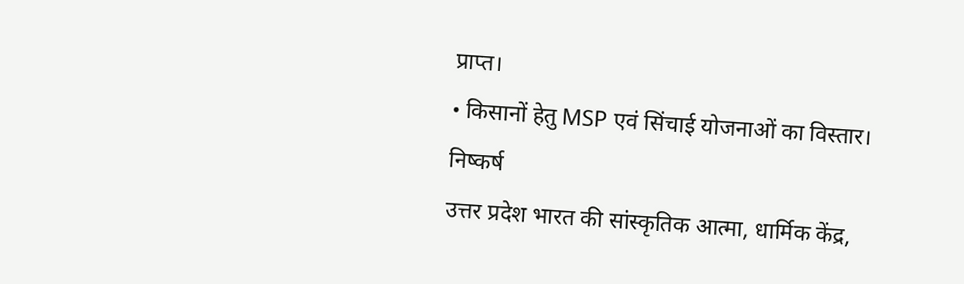प्राप्त।
• किसानों हेतु MSP एवं सिंचाई योजनाओं का विस्तार।
निष्कर्ष
उत्तर प्रदेश भारत की सांस्कृतिक आत्मा, धार्मिक केंद्र,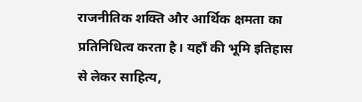राजनीतिक शक्ति और आर्थिक क्षमता का प्रतिनिधित्व करता है। यहाँ की भूमि इतिहास से लेकर साहित्य,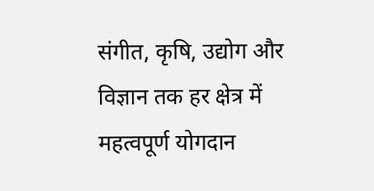संगीत, कृषि, उद्योग और विज्ञान तक हर क्षेत्र में महत्वपूर्ण योगदान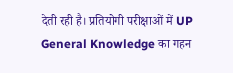देती रही है। प्रतियोगी परीक्षाओं में UP General Knowledge का गहन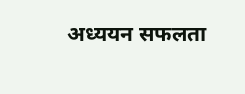अध्ययन सफलता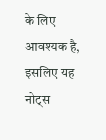के लिए आवश्यक है, इसलिए यह नोट्स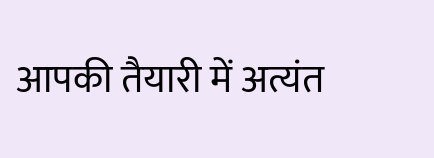आपकी तैयारी में अत्यंत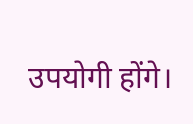उपयोगी होंगे।